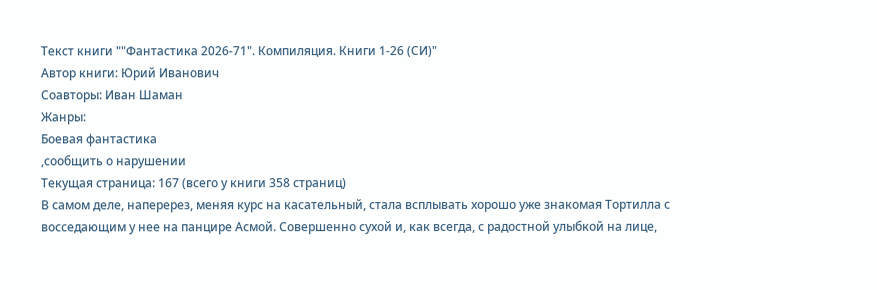Текст книги ""Фантастика 2026-71". Компиляция. Книги 1-26 (СИ)"
Автор книги: Юрий Иванович
Соавторы: Иван Шаман
Жанры:
Боевая фантастика
,сообщить о нарушении
Текущая страница: 167 (всего у книги 358 страниц)
В самом деле, наперерез, меняя курс на касательный, стала всплывать хорошо уже знакомая Тортилла с восседающим у нее на панцире Асмой. Совершенно сухой и, как всегда, с радостной улыбкой на лице,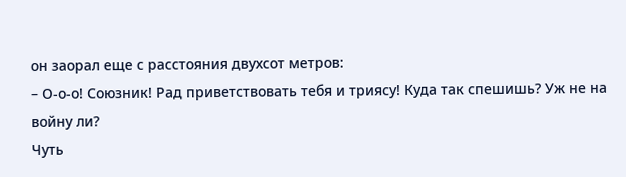он заорал еще с расстояния двухсот метров:
– О-о-о! Союзник! Рад приветствовать тебя и триясу! Куда так спешишь? Уж не на войну ли?
Чуть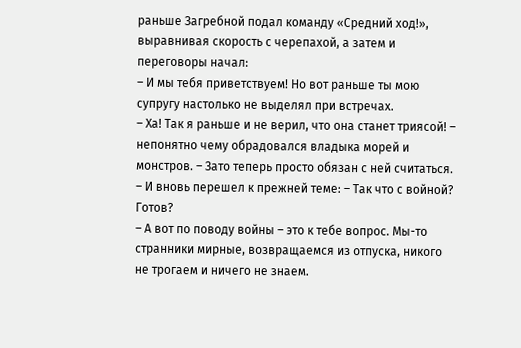раньше Загребной подал команду «Средний ход!», выравнивая скорость с черепахой, а затем и переговоры начал:
– И мы тебя приветствуем! Но вот раньше ты мою супругу настолько не выделял при встречах.
– Ха! Так я раньше и не верил, что она станет триясой! – непонятно чему обрадовался владыка морей и монстров. – Зато теперь просто обязан с ней считаться. – И вновь перешел к прежней теме: – Так что с войной? Готов?
– А вот по поводу войны – это к тебе вопрос. Мы-то странники мирные, возвращаемся из отпуска, никого не трогаем и ничего не знаем.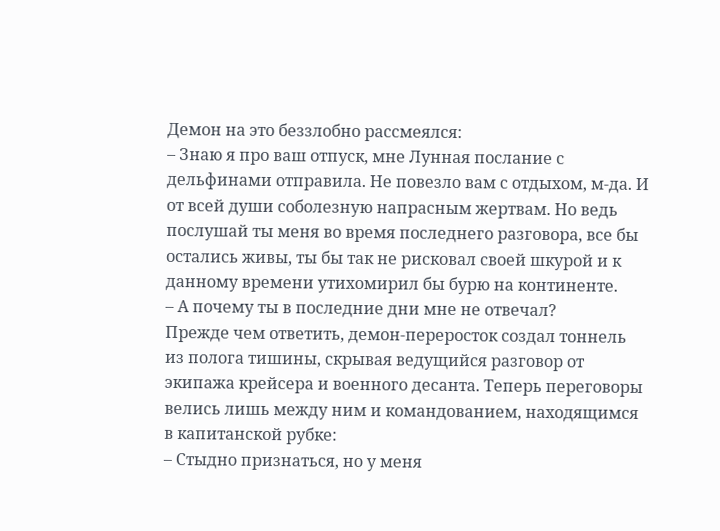Демон на это беззлобно рассмеялся:
– Знаю я про ваш отпуск, мне Лунная послание с дельфинами отправила. Не повезло вам с отдыхом, м-да. И от всей души соболезную напрасным жертвам. Но ведь послушай ты меня во время последнего разговора, все бы остались живы, ты бы так не рисковал своей шкурой и к данному времени утихомирил бы бурю на континенте.
– А почему ты в последние дни мне не отвечал?
Прежде чем ответить, демон-переросток создал тоннель
из полога тишины, скрывая ведущийся разговор от экипажа крейсера и военного десанта. Теперь переговоры велись лишь между ним и командованием, находящимся в капитанской рубке:
– Стыдно признаться, но у меня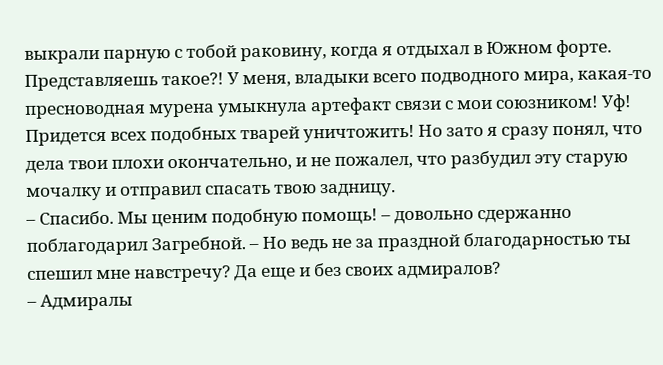выкрали парную с тобой раковину, когда я отдыхал в Южном форте. Представляешь такое?! У меня, владыки всего подводного мира, какая-то пресноводная мурена умыкнула артефакт связи с мои союзником! Уф! Придется всех подобных тварей уничтожить! Но зато я сразу понял, что дела твои плохи окончательно, и не пожалел, что разбудил эту старую мочалку и отправил спасать твою задницу.
– Спасибо. Мы ценим подобную помощь! – довольно сдержанно поблагодарил Загребной. – Но ведь не за праздной благодарностью ты спешил мне навстречу? Да еще и без своих адмиралов?
– Адмиралы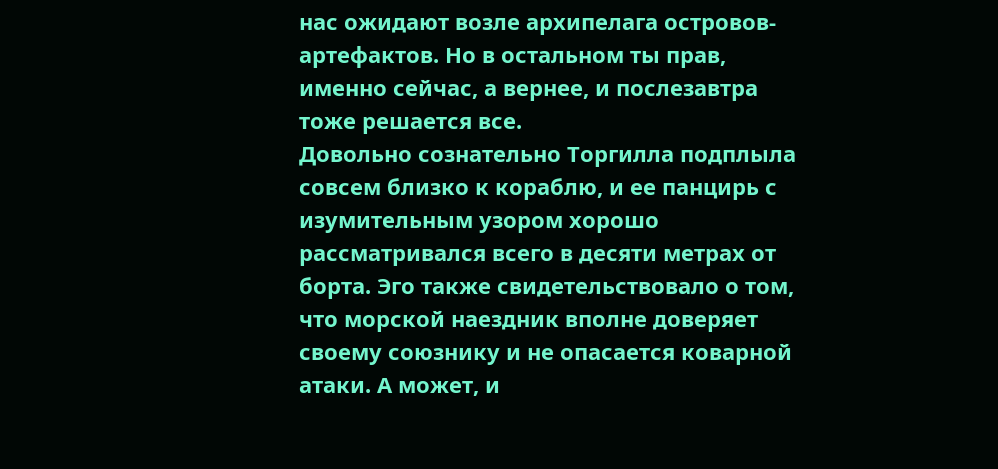нас ожидают возле архипелага островов-артефактов. Но в остальном ты прав, именно сейчас, а вернее, и послезавтра тоже решается все.
Довольно сознательно Торгилла подплыла совсем близко к кораблю, и ее панцирь с изумительным узором хорошо рассматривался всего в десяти метрах от борта. Эго также свидетельствовало о том, что морской наездник вполне доверяет своему союзнику и не опасается коварной атаки. А может, и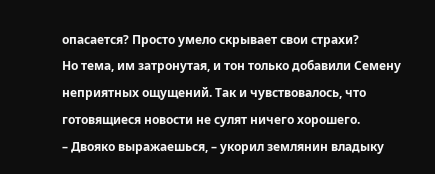опасается? Просто умело скрывает свои страхи?
Но тема, им затронутая, и тон только добавили Семену неприятных ощущений. Так и чувствовалось, что готовящиеся новости не сулят ничего хорошего.
– Двояко выражаешься, – укорил землянин владыку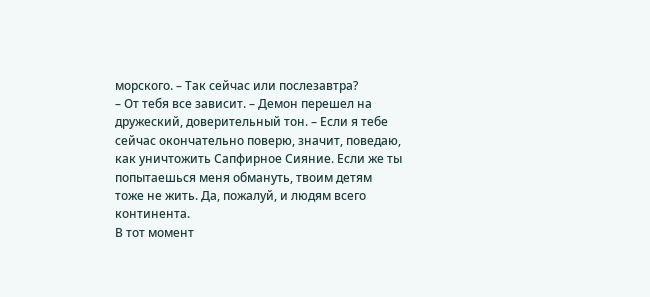морского. – Так сейчас или послезавтра?
– От тебя все зависит. – Демон перешел на дружеский, доверительный тон. – Если я тебе сейчас окончательно поверю, значит, поведаю, как уничтожить Сапфирное Сияние. Если же ты попытаешься меня обмануть, твоим детям тоже не жить. Да, пожалуй, и людям всего континента.
В тот момент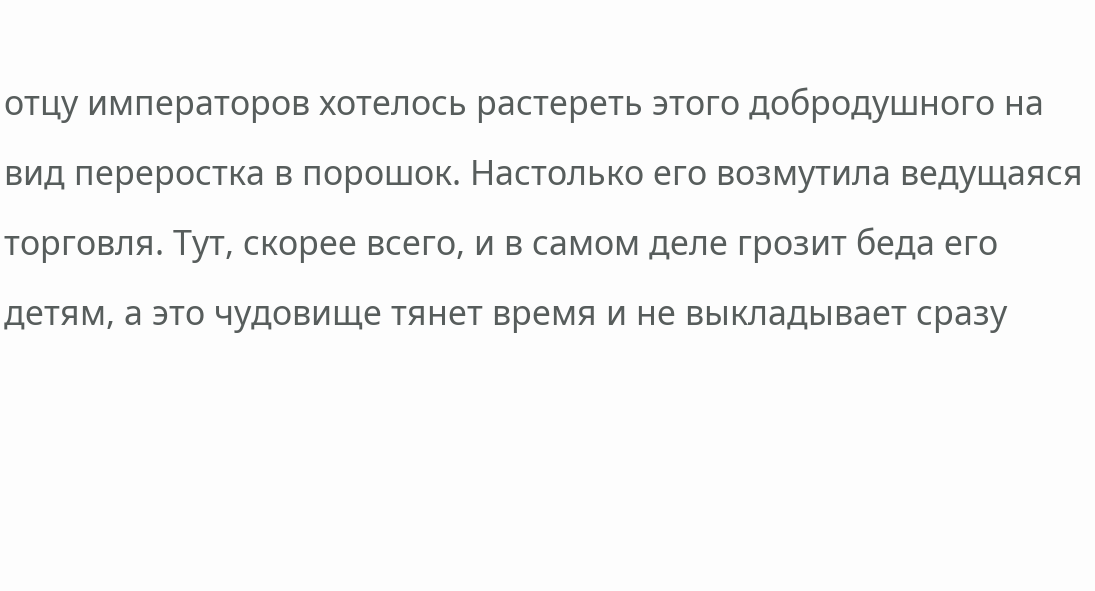отцу императоров хотелось растереть этого добродушного на вид переростка в порошок. Настолько его возмутила ведущаяся торговля. Тут, скорее всего, и в самом деле грозит беда его детям, а это чудовище тянет время и не выкладывает сразу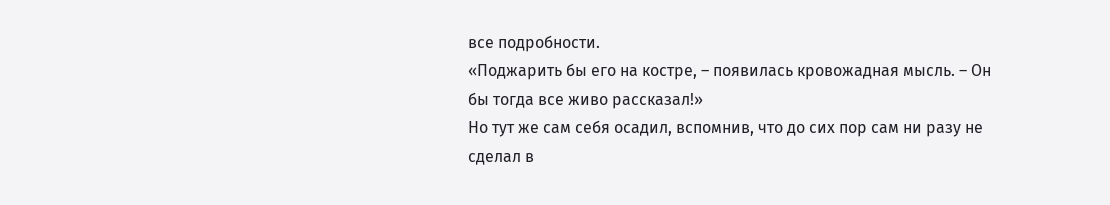все подробности.
«Поджарить бы его на костре, – появилась кровожадная мысль. – Он бы тогда все живо рассказал!»
Но тут же сам себя осадил, вспомнив, что до сих пор сам ни разу не сделал в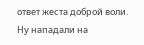ответ жеста доброй воли. Ну нападали на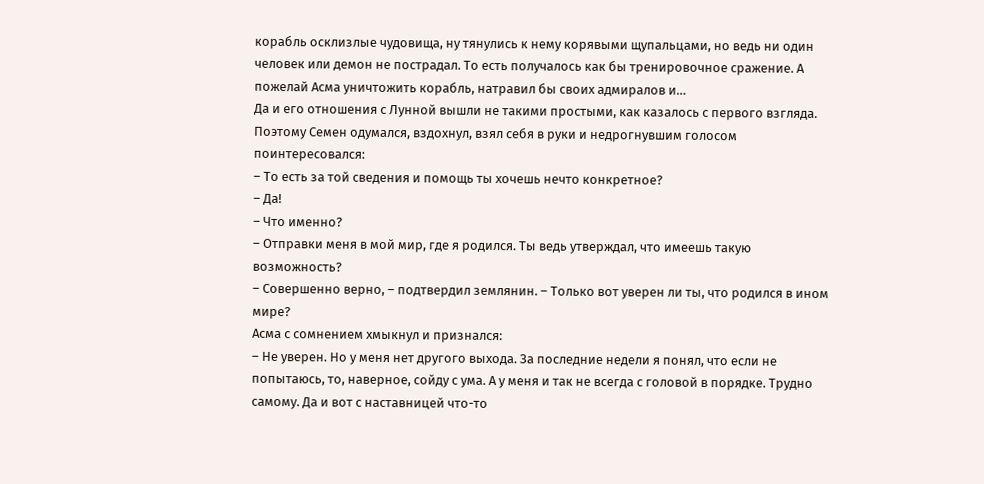корабль осклизлые чудовища, ну тянулись к нему корявыми щупальцами, но ведь ни один человек или демон не пострадал. То есть получалось как бы тренировочное сражение. А пожелай Асма уничтожить корабль, натравил бы своих адмиралов и…
Да и его отношения с Лунной вышли не такими простыми, как казалось с первого взгляда. Поэтому Семен одумался, вздохнул, взял себя в руки и недрогнувшим голосом поинтересовался:
– То есть за той сведения и помощь ты хочешь нечто конкретное?
– Да!
– Что именно?
– Отправки меня в мой мир, где я родился. Ты ведь утверждал, что имеешь такую возможность?
– Совершенно верно, – подтвердил землянин. – Только вот уверен ли ты, что родился в ином мире?
Асма с сомнением хмыкнул и признался:
– Не уверен. Но у меня нет другого выхода. За последние недели я понял, что если не попытаюсь, то, наверное, сойду с ума. А у меня и так не всегда с головой в порядке. Трудно самому. Да и вот с наставницей что-то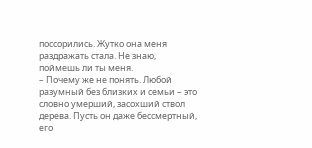поссорились. Жутко она меня раздражать стала. Не знаю, поймешь ли ты меня.
– Почему же не понять. Любой разумный без близких и семьи – это словно умерший, засохший ствол дерева. Пусть он даже бессмертный, его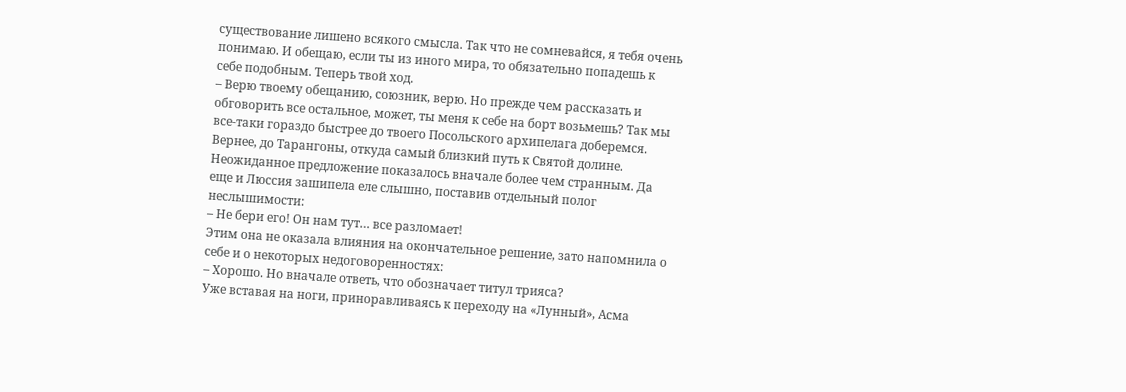существование лишено всякого смысла. Так что не сомневайся, я тебя очень понимаю. И обещаю, если ты из иного мира, то обязательно попадешь к себе подобным. Теперь твой ход.
– Верю твоему обещанию, союзник, верю. Но прежде чем рассказать и обговорить все остальное, может, ты меня к себе на борт возьмешь? Так мы все-таки гораздо быстрее до твоего Посольского архипелага доберемся. Вернее, до Тарангоны, откуда самый близкий путь к Святой долине.
Неожиданное предложение показалось вначале более чем странным. Да еще и Люссия зашипела еле слышно, поставив отдельный полог неслышимости:
– Не бери его! Он нам тут… все разломает!
Этим она не оказала влияния на окончательное решение, зато напомнила о себе и о некоторых недоговоренностях:
– Хорошо. Но вначале ответь, что обозначает титул трияса?
Уже вставая на ноги, приноравливаясь к переходу на «Лунный», Асма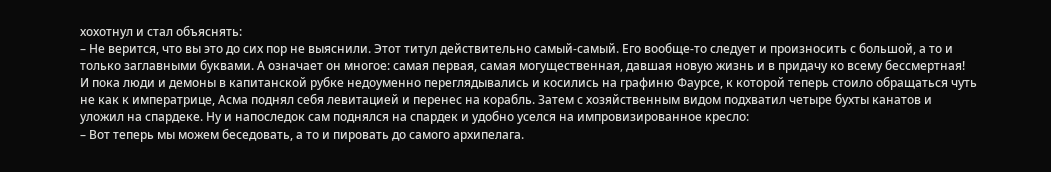хохотнул и стал объяснять:
– Не верится, что вы это до сих пор не выяснили. Этот титул действительно самый-самый. Его вообще-то следует и произносить с большой, а то и только заглавными буквами. А означает он многое: самая первая, самая могущественная, давшая новую жизнь и в придачу ко всему бессмертная!
И пока люди и демоны в капитанской рубке недоуменно переглядывались и косились на графиню Фаурсе, к которой теперь стоило обращаться чуть не как к императрице, Асма поднял себя левитацией и перенес на корабль. Затем с хозяйственным видом подхватил четыре бухты канатов и уложил на спардеке. Ну и напоследок сам поднялся на спардек и удобно уселся на импровизированное кресло:
– Вот теперь мы можем беседовать, а то и пировать до самого архипелага.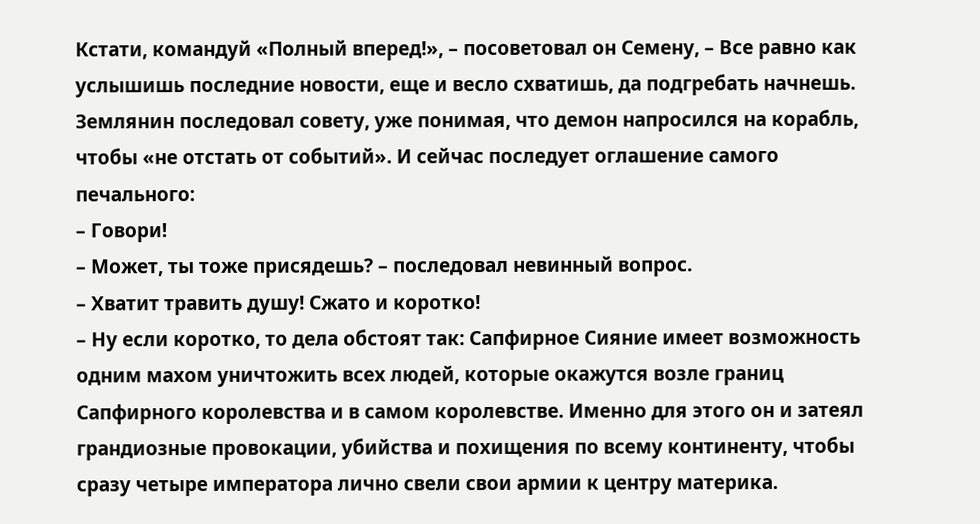Кстати, командуй «Полный вперед!», – посоветовал он Семену, – Все равно как услышишь последние новости, еще и весло схватишь, да подгребать начнешь.
Землянин последовал совету, уже понимая, что демон напросился на корабль, чтобы «не отстать от событий». И сейчас последует оглашение самого печального:
– Говори!
– Может, ты тоже присядешь? – последовал невинный вопрос.
– Хватит травить душу! Сжато и коротко!
– Ну если коротко, то дела обстоят так: Сапфирное Сияние имеет возможность одним махом уничтожить всех людей, которые окажутся возле границ Сапфирного королевства и в самом королевстве. Именно для этого он и затеял грандиозные провокации, убийства и похищения по всему континенту, чтобы сразу четыре императора лично свели свои армии к центру материка.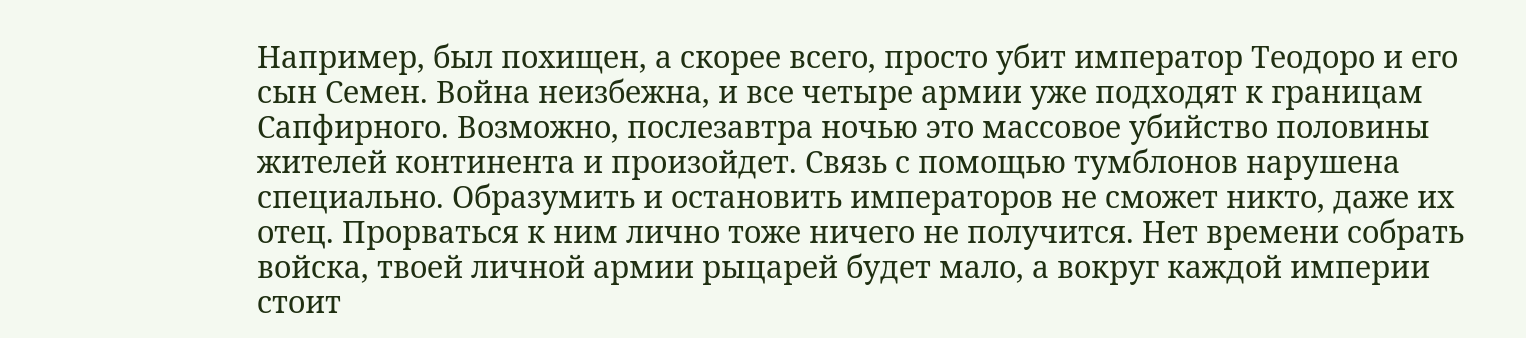Например, был похищен, а скорее всего, просто убит император Теодоро и его сын Семен. Война неизбежна, и все четыре армии уже подходят к границам Сапфирного. Возможно, послезавтра ночью это массовое убийство половины жителей континента и произойдет. Связь с помощью тумблонов нарушена специально. Образумить и остановить императоров не сможет никто, даже их отец. Прорваться к ним лично тоже ничего не получится. Нет времени собрать войска, твоей личной армии рыцарей будет мало, а вокруг каждой империи стоит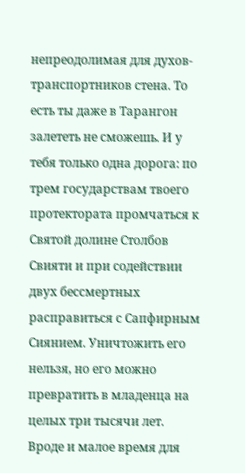непреодолимая для духов-транспортников стена. То есть ты даже в Тарангон залететь не сможешь. И у тебя только одна дорога: по трем государствам твоего протектората промчаться к Святой долине Столбов Свияти и при содействии двух бессмертных расправиться с Сапфирным Сиянием. Уничтожить его нельзя, но его можно превратить в младенца на целых три тысячи лет. Вроде и малое время для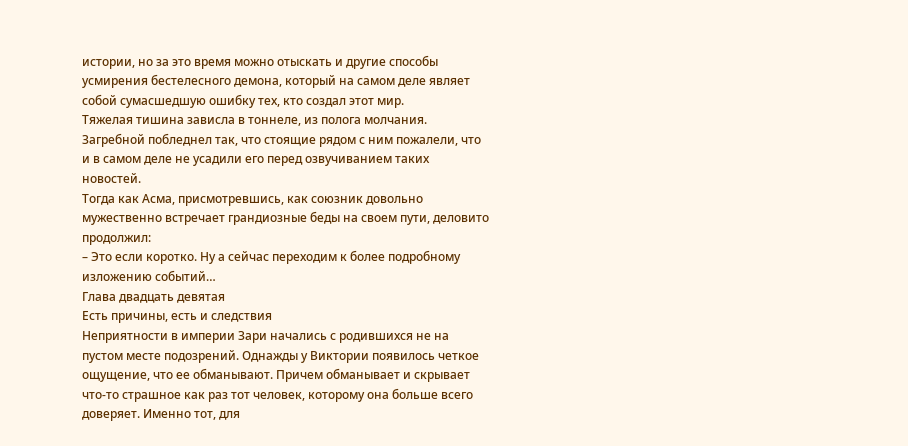истории, но за это время можно отыскать и другие способы усмирения бестелесного демона, который на самом деле являет собой сумасшедшую ошибку тех, кто создал этот мир.
Тяжелая тишина зависла в тоннеле, из полога молчания. Загребной побледнел так, что стоящие рядом с ним пожалели, что и в самом деле не усадили его перед озвучиванием таких новостей.
Тогда как Асма, присмотревшись, как союзник довольно мужественно встречает грандиозные беды на своем пути, деловито продолжил:
– Это если коротко. Ну а сейчас переходим к более подробному изложению событий…
Глава двадцать девятая
Есть причины, есть и следствия
Неприятности в империи Зари начались с родившихся не на пустом месте подозрений. Однажды у Виктории появилось четкое ощущение, что ее обманывают. Причем обманывает и скрывает что-то страшное как раз тот человек, которому она больше всего доверяет. Именно тот, для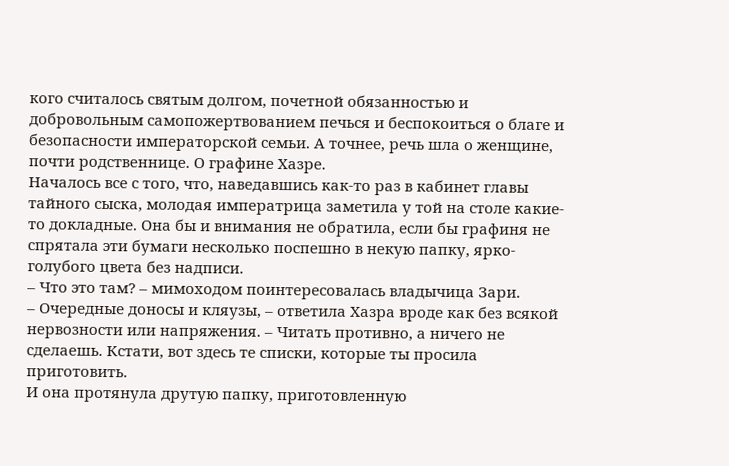кого считалось святым долгом, почетной обязанностью и добровольным самопожертвованием печься и беспокоиться о благе и безопасности императорской семьи. А точнее, речь шла о женщине, почти родственнице. О графине Хазре.
Началось все с того, что, наведавшись как-то раз в кабинет главы тайного сыска, молодая императрица заметила у той на столе какие-то докладные. Она бы и внимания не обратила, если бы графиня не спрятала эти бумаги несколько поспешно в некую папку, ярко-голубого цвета без надписи.
– Что это там? – мимоходом поинтересовалась владычица Зари.
– Очередные доносы и кляузы, – ответила Хазра вроде как без всякой нервозности или напряжения. – Читать противно, а ничего не сделаешь. Кстати, вот здесь те списки, которые ты просила приготовить.
И она протянула друтую папку, приготовленную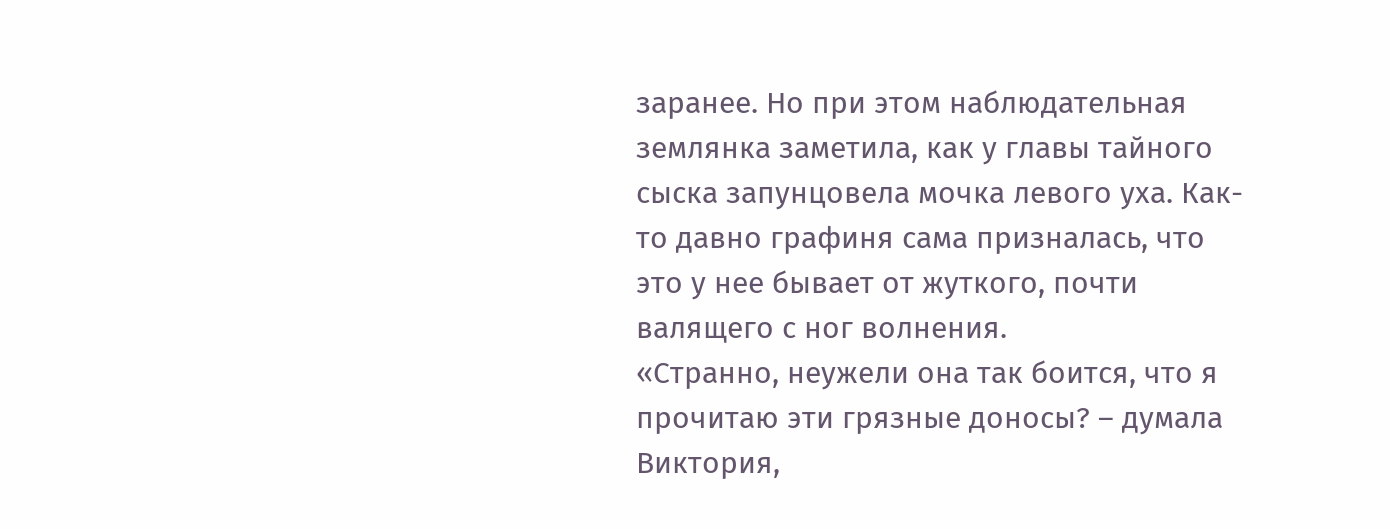заранее. Но при этом наблюдательная землянка заметила, как у главы тайного сыска запунцовела мочка левого уха. Как-то давно графиня сама призналась, что это у нее бывает от жуткого, почти валящего с ног волнения.
«Странно, неужели она так боится, что я прочитаю эти грязные доносы? – думала Виктория,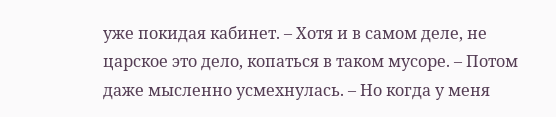уже покидая кабинет. – Хотя и в самом деле, не царское это дело, копаться в таком мусоре. – Потом даже мысленно усмехнулась. – Но когда у меня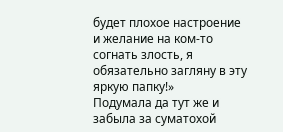будет плохое настроение и желание на ком-то согнать злость, я обязательно загляну в эту яркую папку!»
Подумала да тут же и забыла за суматохой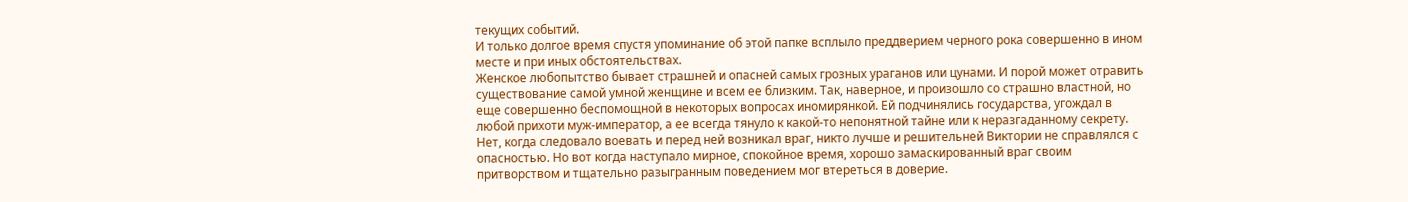текущих событий.
И только долгое время спустя упоминание об этой папке всплыло преддверием черного рока совершенно в ином месте и при иных обстоятельствах.
Женское любопытство бывает страшней и опасней самых грозных ураганов или цунами. И порой может отравить существование самой умной женщине и всем ее близким. Так, наверное, и произошло со страшно властной, но еще совершенно беспомощной в некоторых вопросах иномирянкой. Ей подчинялись государства, угождал в любой прихоти муж-император, а ее всегда тянуло к какой-то непонятной тайне или к неразгаданному секрету. Нет, когда следовало воевать и перед ней возникал враг, никто лучше и решительней Виктории не справлялся с опасностью. Но вот когда наступало мирное, спокойное время, хорошо замаскированный враг своим притворством и тщательно разыгранным поведением мог втереться в доверие.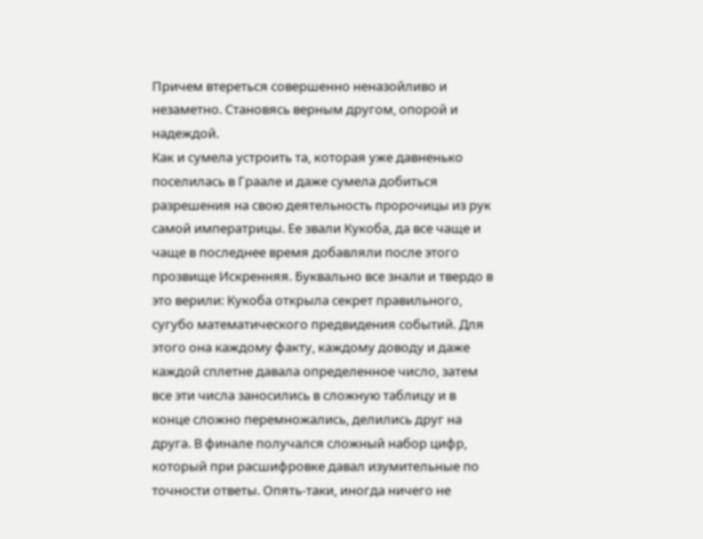Причем втереться совершенно неназойливо и незаметно. Становясь верным другом, опорой и надеждой.
Как и сумела устроить та, которая уже давненько поселилась в Граале и даже сумела добиться разрешения на свою деятельность пророчицы из рук самой императрицы. Ее звали Кукоба, да все чаще и чаще в последнее время добавляли после этого прозвище Искренняя. Буквально все знали и твердо в это верили: Кукоба открыла секрет правильного, сугубо математического предвидения событий. Для этого она каждому факту, каждому доводу и даже каждой сплетне давала определенное число, затем все эти числа заносились в сложную таблицу и в конце сложно перемножались, делились друг на друга. В финале получался сложный набор цифр, который при расшифровке давал изумительные по точности ответы. Опять-таки, иногда ничего не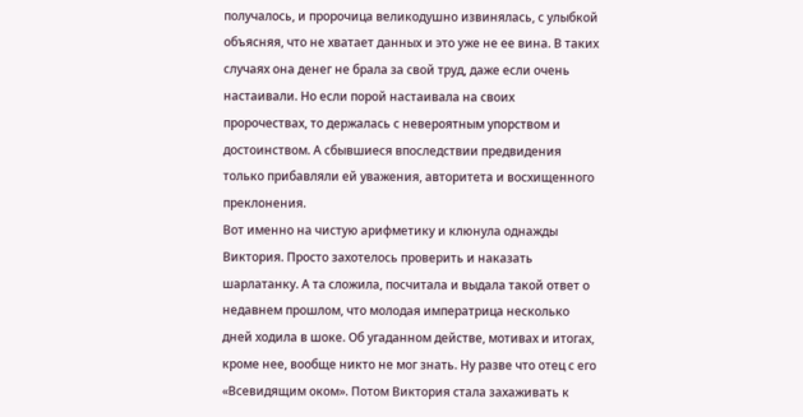получалось, и пророчица великодушно извинялась, с улыбкой объясняя, что не хватает данных и это уже не ее вина. В таких случаях она денег не брала за свой труд, даже если очень настаивали. Но если порой настаивала на своих пророчествах, то держалась с невероятным упорством и достоинством. А сбывшиеся впоследствии предвидения только прибавляли ей уважения, авторитета и восхищенного преклонения.
Вот именно на чистую арифметику и клюнула однажды Виктория. Просто захотелось проверить и наказать шарлатанку. А та сложила, посчитала и выдала такой ответ о недавнем прошлом, что молодая императрица несколько дней ходила в шоке. Об угаданном действе, мотивах и итогах, кроме нее, вообще никто не мог знать. Ну разве что отец с его «Всевидящим оком». Потом Виктория стала захаживать к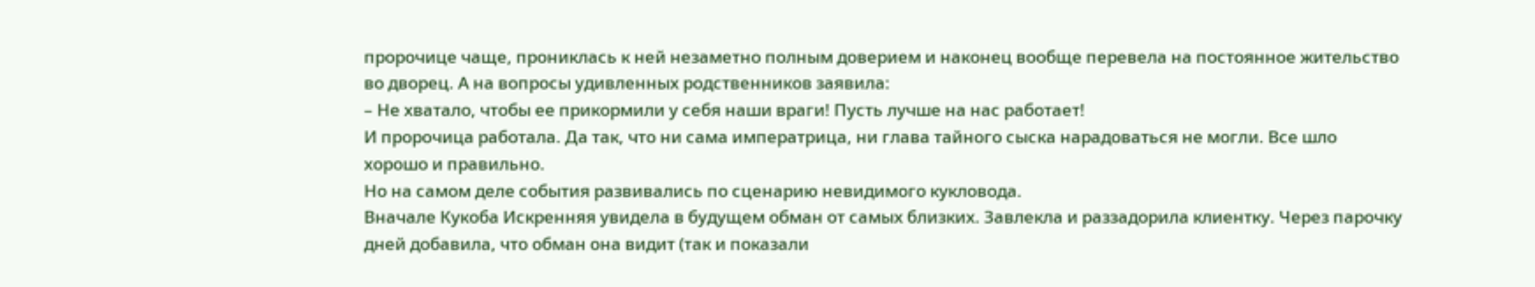пророчице чаще, прониклась к ней незаметно полным доверием и наконец вообще перевела на постоянное жительство во дворец. А на вопросы удивленных родственников заявила:
– Не хватало, чтобы ее прикормили у себя наши враги! Пусть лучше на нас работает!
И пророчица работала. Да так, что ни сама императрица, ни глава тайного сыска нарадоваться не могли. Все шло хорошо и правильно.
Но на самом деле события развивались по сценарию невидимого кукловода.
Вначале Кукоба Искренняя увидела в будущем обман от самых близких. Завлекла и раззадорила клиентку. Через парочку дней добавила, что обман она видит (так и показали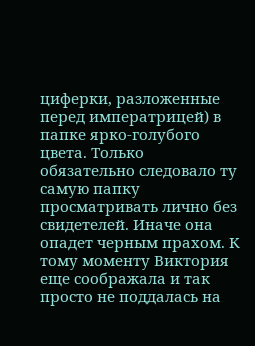циферки, разложенные перед императрицей) в папке ярко-голубого цвета. Только обязательно следовало ту самую папку просматривать лично без свидетелей. Иначе она опадет черным прахом. К тому моменту Виктория еще соображала и так просто не поддалась на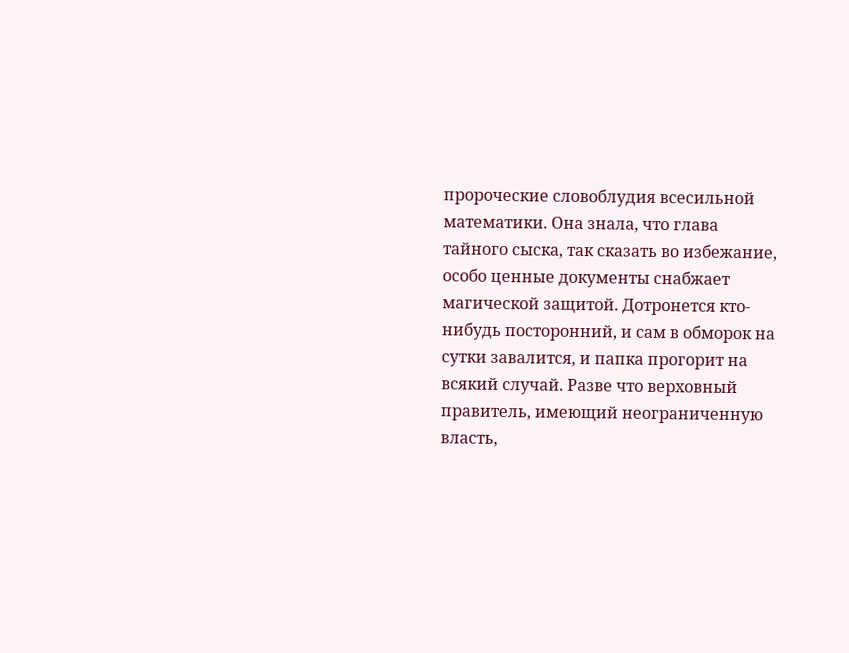пророческие словоблудия всесильной математики. Она знала, что глава тайного сыска, так сказать во избежание, особо ценные документы снабжает магической защитой. Дотронется кто-нибудь посторонний, и сам в обморок на сутки завалится, и папка прогорит на всякий случай. Разве что верховный правитель, имеющий неограниченную власть,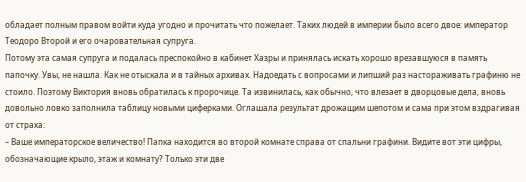обладает полным правом войти куда угодно и прочитать что пожелает. Таких людей в империи было всего двое: император Теодоро Второй и его очаровательная супруга.
Потому эта самая супруга и подалась преспокойно в кабинет Хазры и принялась искать хорошо врезавшуюся в память папочку. Увы, не нашла. Как не отыскала и в тайных архивах. Надоедать с вопросами и липший раз настораживать графиню не стоило. Поэтому Виктория вновь обратилась к пророчице. Та извинилась, как обычно, что влезает в дворцовые дела, вновь довольно ловко заполнила таблицу новыми циферками. Оглашала результат дрожащим шепотом и сама при этом вздрагивая от страха:
– Ваше императорское величество! Папка находится во второй комнате справа от спальни графини. Видите вот эти цифры, обозначающие крыло, этаж и комнату? Только эти две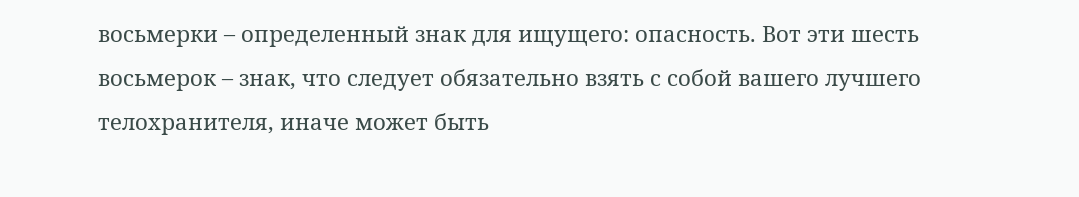восьмерки – определенный знак для ищущего: опасность. Вот эти шесть восьмерок – знак, что следует обязательно взять с собой вашего лучшего телохранителя, иначе может быть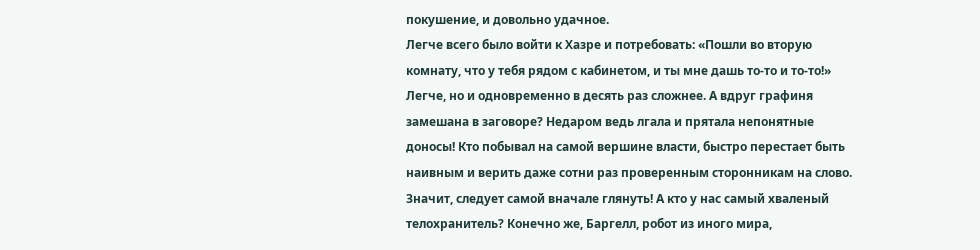покушение, и довольно удачное.
Легче всего было войти к Хазре и потребовать: «Пошли во вторую комнату, что у тебя рядом с кабинетом, и ты мне дашь то-то и то-то!» Легче, но и одновременно в десять раз сложнее. А вдруг графиня замешана в заговоре? Недаром ведь лгала и прятала непонятные доносы! Кто побывал на самой вершине власти, быстро перестает быть наивным и верить даже сотни раз проверенным сторонникам на слово. Значит, следует самой вначале глянуть! А кто у нас самый хваленый телохранитель? Конечно же, Баргелл, робот из иного мира,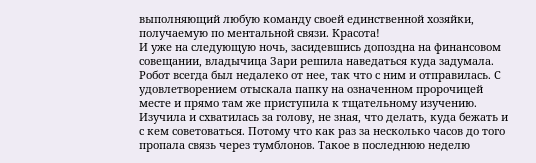выполняющий любую команду своей единственной хозяйки, получаемую по ментальной связи. Красота!
И уже на следующую ночь, засидевшись допоздна на финансовом совещании, владычица Зари решила наведаться куда задумала. Робот всегда был недалеко от нее, так что с ним и отправилась. С удовлетворением отыскала папку на означенном пророчицей месте и прямо там же приступила к тщательному изучению.
Изучила и схватилась за голову, не зная, что делать, куда бежать и с кем советоваться. Потому что как раз за несколько часов до того пропала связь через тумблонов. Такое в последнюю неделю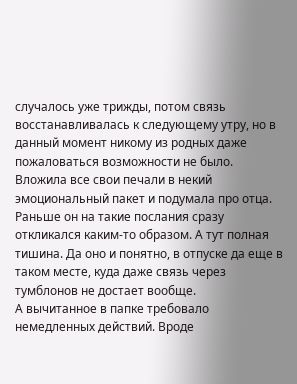случалось уже трижды, потом связь восстанавливалась к следующему утру, но в данный момент никому из родных даже пожаловаться возможности не было. Вложила все свои печали в некий эмоциональный пакет и подумала про отца. Раньше он на такие послания сразу откликался каким-то образом. А тут полная тишина. Да оно и понятно, в отпуске да еще в таком месте, куда даже связь через тумблонов не достает вообще.
А вычитанное в папке требовало немедленных действий. Вроде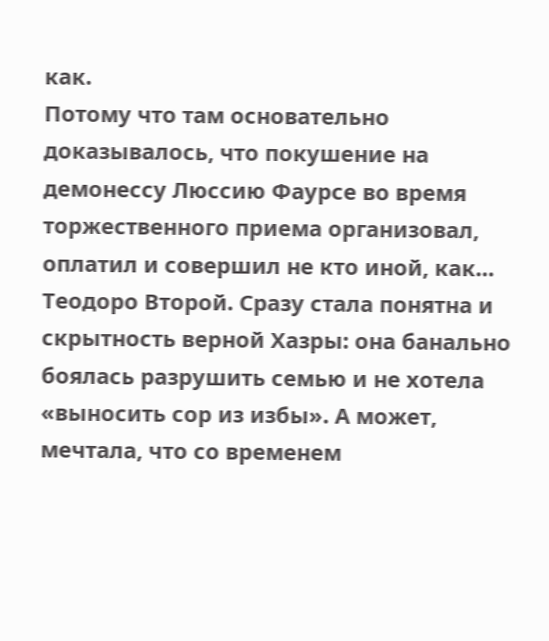как.
Потому что там основательно доказывалось, что покушение на демонессу Люссию Фаурсе во время торжественного приема организовал, оплатил и совершил не кто иной, как… Теодоро Второй. Сразу стала понятна и скрытность верной Хазры: она банально боялась разрушить семью и не хотела «выносить сор из избы». А может, мечтала, что со временем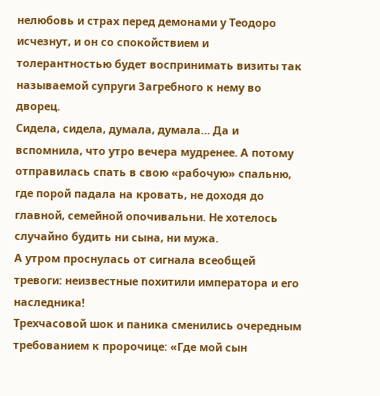нелюбовь и страх перед демонами у Теодоро исчезнут, и он со спокойствием и толерантностью будет воспринимать визиты так называемой супруги Загребного к нему во дворец.
Сидела, сидела, думала, думала… Да и вспомнила, что утро вечера мудренее. А потому отправилась спать в свою «рабочую» спальню, где порой падала на кровать, не доходя до главной, семейной опочивальни. Не хотелось случайно будить ни сына, ни мужа.
А утром проснулась от сигнала всеобщей тревоги: неизвестные похитили императора и его наследника!
Трехчасовой шок и паника сменились очередным требованием к пророчице: «Где мой сын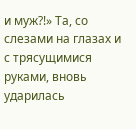и муж?!» Та, со слезами на глазах и с трясущимися руками, вновь ударилась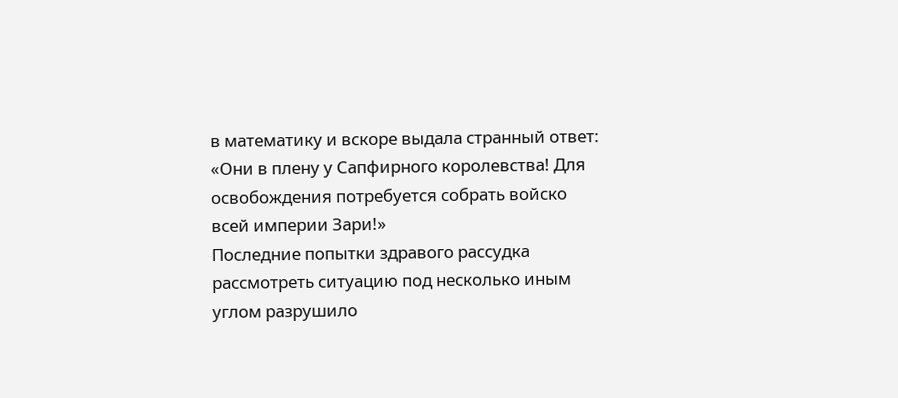в математику и вскоре выдала странный ответ: «Они в плену у Сапфирного королевства! Для освобождения потребуется собрать войско всей империи Зари!»
Последние попытки здравого рассудка рассмотреть ситуацию под несколько иным углом разрушило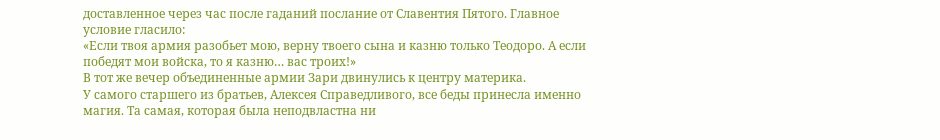доставленное через час после гаданий послание от Славентия Пятого. Главное условие гласило:
«Если твоя армия разобьет мою, верну твоего сына и казню только Теодоро. А если победят мои войска, то я казню… вас троих!»
В тот же вечер объединенные армии Зари двинулись к центру материка.
У самого старшего из братьев, Алексея Справедливого, все беды принесла именно магия. Та самая, которая была неподвластна ни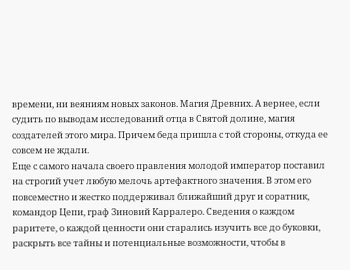времени, ни веяниям новых законов. Магия Древних. А вернее, если судить по выводам исследований отца в Святой долине, магия создателей этого мира. Причем беда пришла с той стороны, откуда ее совсем не ждали.
Еще с самого начала своего правления молодой император поставил на строгий учет любую мелочь артефактного значения. В этом его повсеместно и жестко поддерживал ближайший друг и соратник, командор Цепи, граф Зиновий Карралеро. Сведения о каждом раритете, о каждой ценности они старались изучить все до буковки, раскрыть все тайны и потенциальные возможности, чтобы в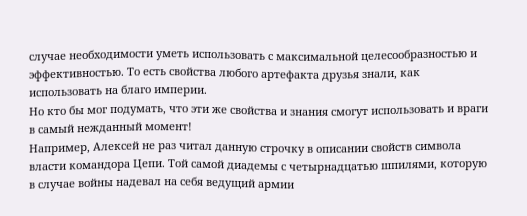случае необходимости уметь использовать с максимальной целесообразностью и эффективностью. То есть свойства любого артефакта друзья знали, как использовать на благо империи.
Но кто бы мог подумать, что эти же свойства и знания смогут использовать и враги в самый нежданный момент!
Например, Алексей не раз читал данную строчку в описании свойств символа власти командора Цепи. Той самой диадемы с четырнадцатью шпилями, которую в случае войны надевал на себя ведущий армии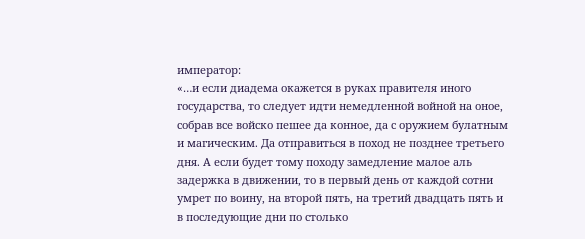император:
«…и если диадема окажется в руках правителя иного государства, то следует идти немедленной войной на оное, собрав все войско пешее да конное, да с оружием булатным и магическим. Да отправиться в поход не позднее третьего дня. А если будет тому походу замедление малое аль задержка в движении, то в первый день от каждой сотни умрет по воину, на второй пять, на третий двадцать пять и в последующие дни по столько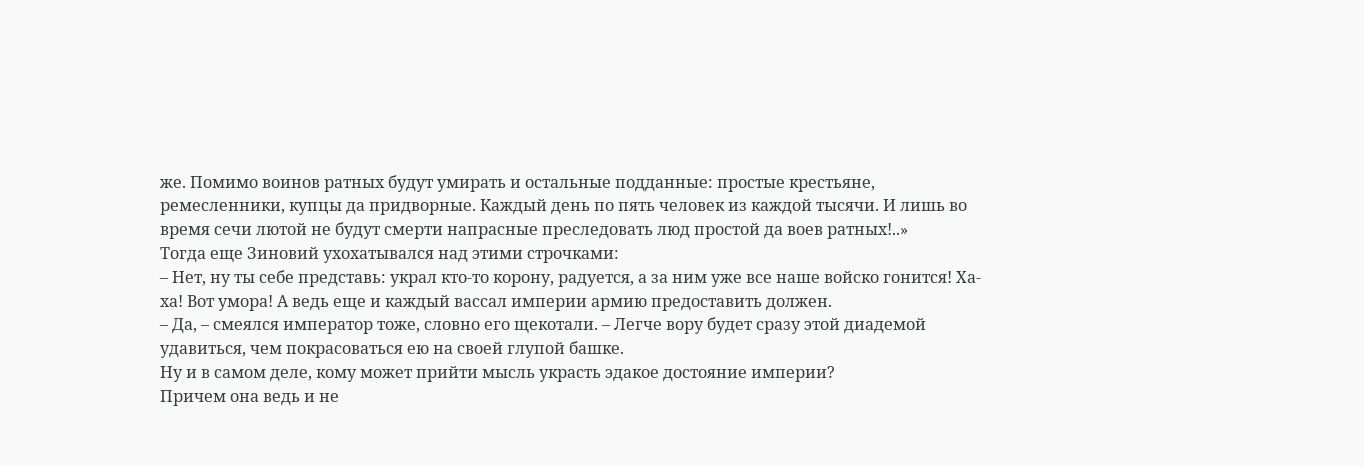же. Помимо воинов ратных будут умирать и остальные подданные: простые крестьяне, ремесленники, купцы да придворные. Каждый день по пять человек из каждой тысячи. И лишь во время сечи лютой не будут смерти напрасные преследовать люд простой да воев ратных!..»
Тогда еще Зиновий ухохатывался над этими строчками:
– Нет, ну ты себе представь: украл кто-то корону, радуется, а за ним уже все наше войско гонится! Ха-ха! Вот умора! А ведь еще и каждый вассал империи армию предоставить должен.
– Да, – смеялся император тоже, словно его щекотали. – Легче вору будет сразу этой диадемой удавиться, чем покрасоваться ею на своей глупой башке.
Ну и в самом деле, кому может прийти мысль украсть эдакое достояние империи?
Причем она ведь и не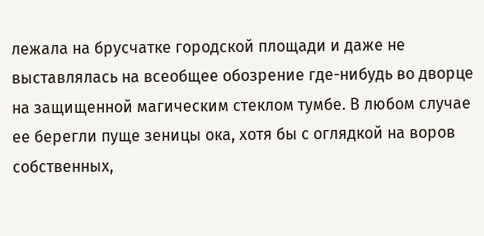лежала на брусчатке городской площади и даже не выставлялась на всеобщее обозрение где-нибудь во дворце на защищенной магическим стеклом тумбе. В любом случае ее берегли пуще зеницы ока, хотя бы с оглядкой на воров собственных,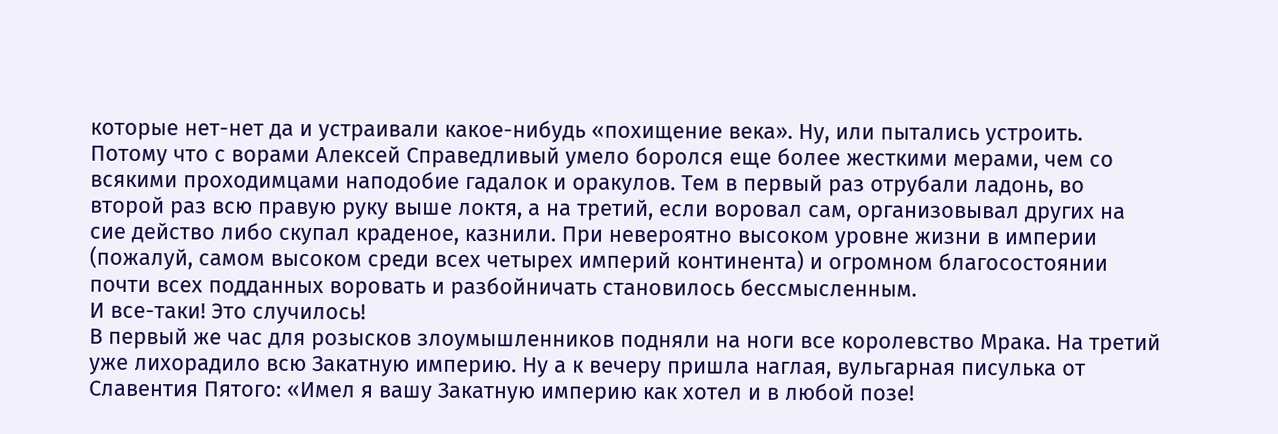которые нет-нет да и устраивали какое-нибудь «похищение века». Ну, или пытались устроить. Потому что с ворами Алексей Справедливый умело боролся еще более жесткими мерами, чем со всякими проходимцами наподобие гадалок и оракулов. Тем в первый раз отрубали ладонь, во второй раз всю правую руку выше локтя, а на третий, если воровал сам, организовывал других на сие действо либо скупал краденое, казнили. При невероятно высоком уровне жизни в империи (пожалуй, самом высоком среди всех четырех империй континента) и огромном благосостоянии почти всех подданных воровать и разбойничать становилось бессмысленным.
И все-таки! Это случилось!
В первый же час для розысков злоумышленников подняли на ноги все королевство Мрака. На третий уже лихорадило всю Закатную империю. Ну а к вечеру пришла наглая, вульгарная писулька от Славентия Пятого: «Имел я вашу Закатную империю как хотел и в любой позе!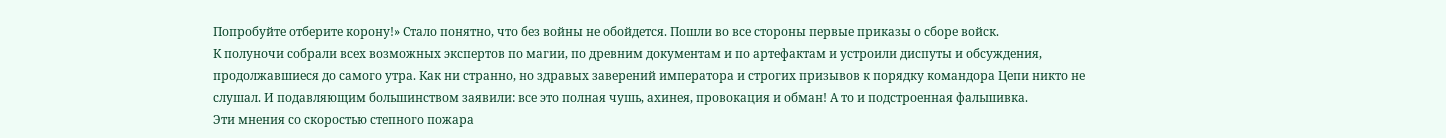Попробуйте отберите корону!» Стало понятно, что без войны не обойдется. Пошли во все стороны первые приказы о сборе войск.
К полуночи собрали всех возможных экспертов по магии, по древним документам и по артефактам и устроили диспуты и обсуждения, продолжавшиеся до самого утра. Как ни странно, но здравых заверений императора и строгих призывов к порядку командора Цепи никто не слушал. И подавляющим большинством заявили: все это полная чушь, ахинея, провокация и обман! А то и подстроенная фальшивка.
Эти мнения со скоростью степного пожара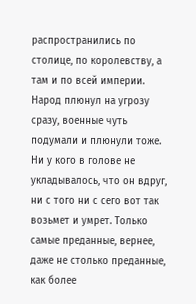распространились по столице, по королевству, а там и по всей империи. Народ плюнул на угрозу сразу, военные чуть подумали и плюнули тоже. Ни у кого в голове не укладывалось, что он вдруг, ни с того ни с сего вот так возьмет и умрет. Только самые преданные, вернее, даже не столько преданные, как более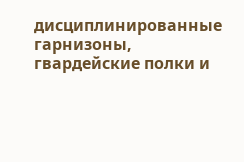дисциплинированные гарнизоны, гвардейские полки и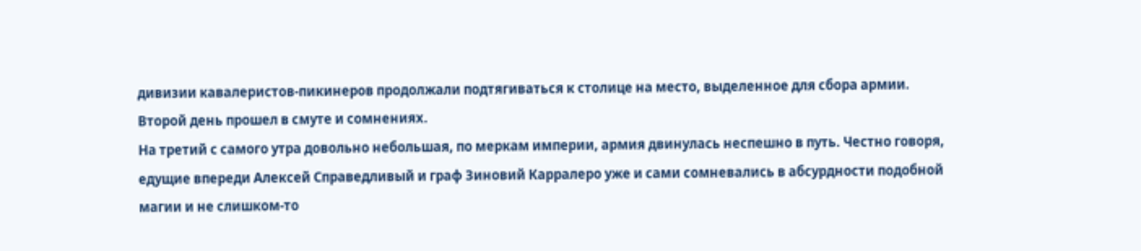дивизии кавалеристов-пикинеров продолжали подтягиваться к столице на место, выделенное для сбора армии.
Второй день прошел в смуте и сомнениях.
На третий с самого утра довольно небольшая, по меркам империи, армия двинулась неспешно в путь. Честно говоря, едущие впереди Алексей Справедливый и граф Зиновий Карралеро уже и сами сомневались в абсурдности подобной магии и не слишком-то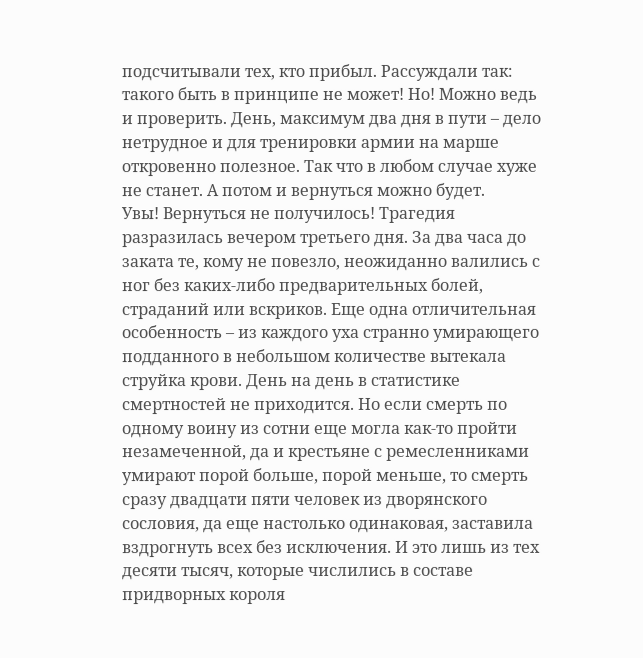подсчитывали тех, кто прибыл. Рассуждали так: такого быть в принципе не может! Но! Можно ведь и проверить. День, максимум два дня в пути – дело нетрудное и для тренировки армии на марше откровенно полезное. Так что в любом случае хуже не станет. А потом и вернуться можно будет.
Увы! Вернуться не получилось! Трагедия разразилась вечером третьего дня. За два часа до заката те, кому не повезло, неожиданно валились с ног без каких-либо предварительных болей, страданий или вскриков. Еще одна отличительная особенность – из каждого уха странно умирающего подданного в небольшом количестве вытекала струйка крови. День на день в статистике смертностей не приходится. Но если смерть по одному воину из сотни еще могла как-то пройти незамеченной, да и крестьяне с ремесленниками умирают порой больше, порой меньше, то смерть сразу двадцати пяти человек из дворянского сословия, да еще настолько одинаковая, заставила вздрогнуть всех без исключения. И это лишь из тех десяти тысяч, которые числились в составе придворных короля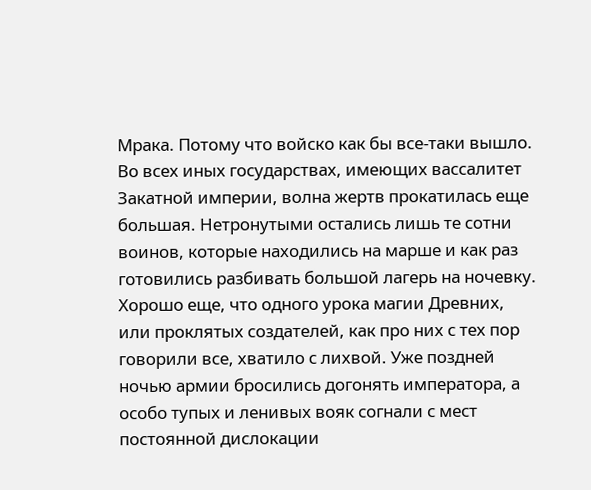Мрака. Потому что войско как бы все-таки вышло. Во всех иных государствах, имеющих вассалитет Закатной империи, волна жертв прокатилась еще большая. Нетронутыми остались лишь те сотни воинов, которые находились на марше и как раз готовились разбивать большой лагерь на ночевку.
Хорошо еще, что одного урока магии Древних, или проклятых создателей, как про них с тех пор говорили все, хватило с лихвой. Уже поздней ночью армии бросились догонять императора, а особо тупых и ленивых вояк согнали с мест постоянной дислокации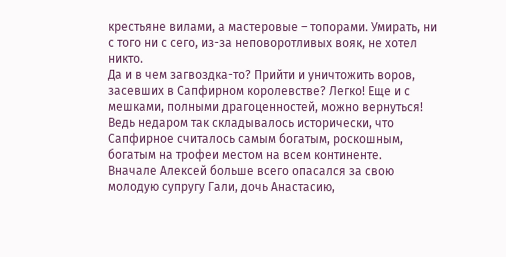крестьяне вилами, а мастеровые – топорами. Умирать, ни с того ни с сего, из-за неповоротливых вояк, не хотел никто.
Да и в чем загвоздка-то? Прийти и уничтожить воров, засевших в Сапфирном королевстве? Легко! Еще и с мешками, полными драгоценностей, можно вернуться! Ведь недаром так складывалось исторически, что Сапфирное считалось самым богатым, роскошным, богатым на трофеи местом на всем континенте.
Вначале Алексей больше всего опасался за свою молодую супругу Гали, дочь Анастасию,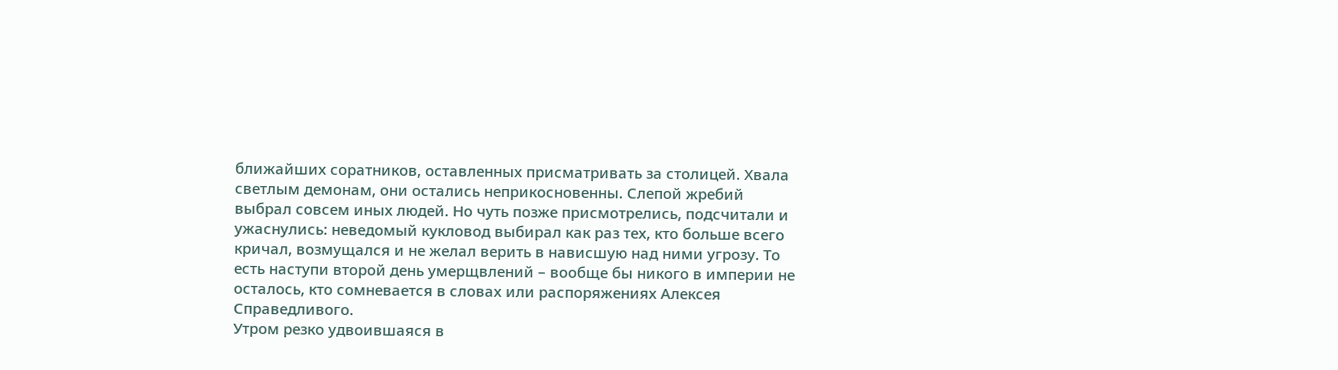ближайших соратников, оставленных присматривать за столицей. Хвала светлым демонам, они остались неприкосновенны. Слепой жребий выбрал совсем иных людей. Но чуть позже присмотрелись, подсчитали и ужаснулись: неведомый кукловод выбирал как раз тех, кто больше всего кричал, возмущался и не желал верить в нависшую над ними угрозу. То есть наступи второй день умерщвлений – вообще бы никого в империи не осталось, кто сомневается в словах или распоряжениях Алексея Справедливого.
Утром резко удвоившаяся в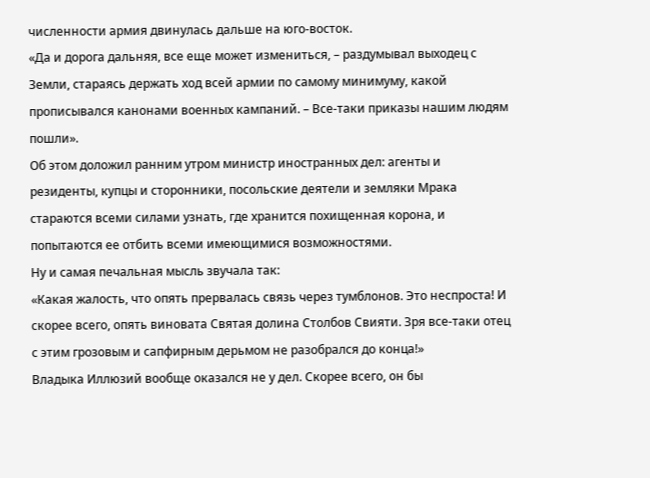численности армия двинулась дальше на юго-восток.
«Да и дорога дальняя, все еще может измениться, – раздумывал выходец с Земли, стараясь держать ход всей армии по самому минимуму, какой прописывался канонами военных кампаний. – Все-таки приказы нашим людям пошли».
Об этом доложил ранним утром министр иностранных дел: агенты и резиденты, купцы и сторонники, посольские деятели и земляки Мрака стараются всеми силами узнать, где хранится похищенная корона, и попытаются ее отбить всеми имеющимися возможностями.
Ну и самая печальная мысль звучала так:
«Какая жалость, что опять прервалась связь через тумблонов. Это неспроста! И скорее всего, опять виновата Святая долина Столбов Свияти. Зря все-таки отец с этим грозовым и сапфирным дерьмом не разобрался до конца!»
Владыка Иллюзий вообще оказался не у дел. Скорее всего, он бы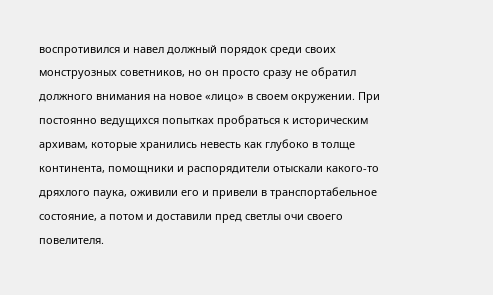воспротивился и навел должный порядок среди своих монструозных советников, но он просто сразу не обратил должного внимания на новое «лицо» в своем окружении. При постоянно ведущихся попытках пробраться к историческим архивам, которые хранились невесть как глубоко в толще континента, помощники и распорядители отыскали какого-то дряхлого паука, оживили его и привели в транспортабельное состояние, а потом и доставили пред светлы очи своего повелителя.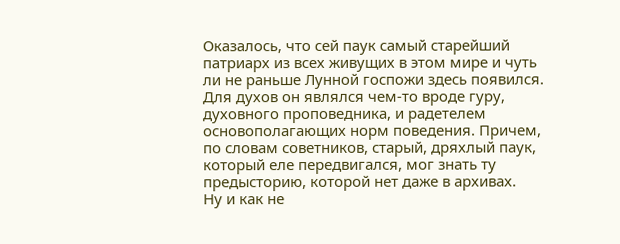Оказалось, что сей паук самый старейший патриарх из всех живущих в этом мире и чуть ли не раньше Лунной госпожи здесь появился. Для духов он являлся чем-то вроде гуру, духовного проповедника, и радетелем основополагающих норм поведения. Причем, по словам советников, старый, дряхлый паук, который еле передвигался, мог знать ту предысторию, которой нет даже в архивах.
Ну и как не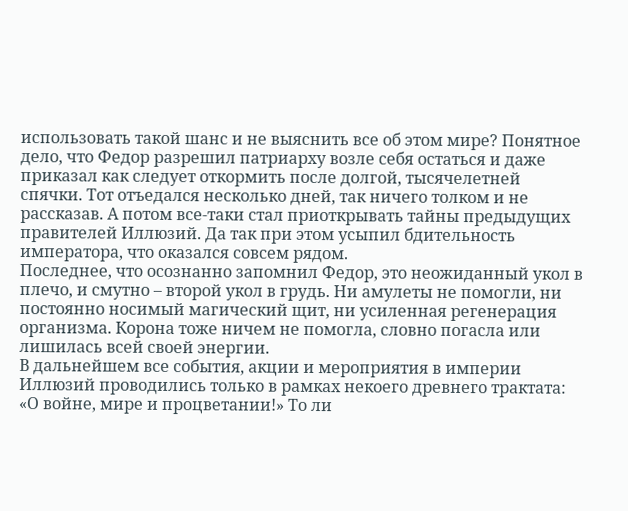использовать такой шанс и не выяснить все об этом мире? Понятное дело, что Федор разрешил патриарху возле себя остаться и даже приказал как следует откормить после долгой, тысячелетней спячки. Тот отъедался несколько дней, так ничего толком и не рассказав. А потом все-таки стал приоткрывать тайны предыдущих правителей Иллюзий. Да так при этом усыпил бдительность императора, что оказался совсем рядом.
Последнее, что осознанно запомнил Федор, это неожиданный укол в плечо, и смутно – второй укол в грудь. Ни амулеты не помогли, ни постоянно носимый магический щит, ни усиленная регенерация организма. Корона тоже ничем не помогла, словно погасла или лишилась всей своей энергии.
В дальнейшем все события, акции и мероприятия в империи Иллюзий проводились только в рамках некоего древнего трактата: «О войне, мире и процветании!» То ли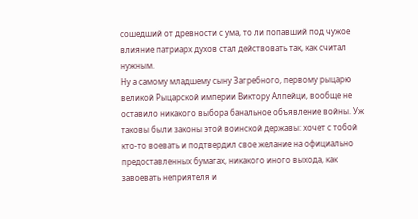сошедший от древности с ума, то ли попавший под чужое влияние патриарх духов стал действовать так, как считал нужным.
Ну а самому младшему сыну Загребного, первому рыцарю великой Рыцарской империи Виктору Алпейци, вообще не оставило никакого выбора банальное объявление войны. Уж таковы были законы этой воинской державы: хочет с тобой кто-то воевать и подтвердил свое желание на официально предоставленных бумагах, никакого иного выхода, как завоевать неприятеля и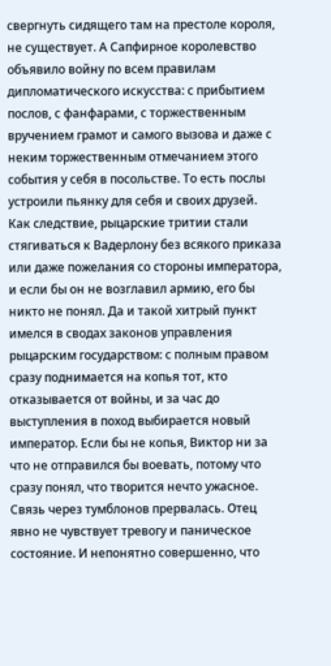свергнуть сидящего там на престоле короля, не существует. А Сапфирное королевство объявило войну по всем правилам дипломатического искусства: с прибытием послов, с фанфарами, с торжественным вручением грамот и самого вызова и даже с неким торжественным отмечанием этого события у себя в посольстве. То есть послы устроили пьянку для себя и своих друзей.
Как следствие, рыцарские тритии стали стягиваться к Вадерлону без всякого приказа или даже пожелания со стороны императора, и если бы он не возглавил армию, его бы никто не понял. Да и такой хитрый пункт имелся в сводах законов управления рыцарским государством: с полным правом сразу поднимается на копья тот, кто отказывается от войны, и за час до выступления в поход выбирается новый император. Если бы не копья, Виктор ни за что не отправился бы воевать, потому что сразу понял, что творится нечто ужасное.
Связь через тумблонов прервалась. Отец явно не чувствует тревогу и паническое состояние. И непонятно совершенно, что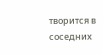творится в соседних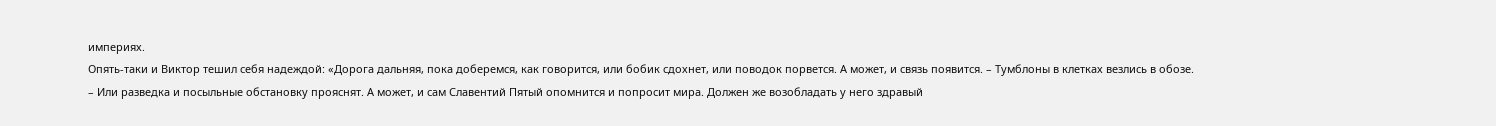империях.
Опять-таки и Виктор тешил себя надеждой: «Дорога дальняя, пока доберемся, как говорится, или бобик сдохнет, или поводок порвется. А может, и связь появится. – Тумблоны в клетках везлись в обозе. – Или разведка и посыльные обстановку прояснят. А может, и сам Славентий Пятый опомнится и попросит мира. Должен же возобладать у него здравый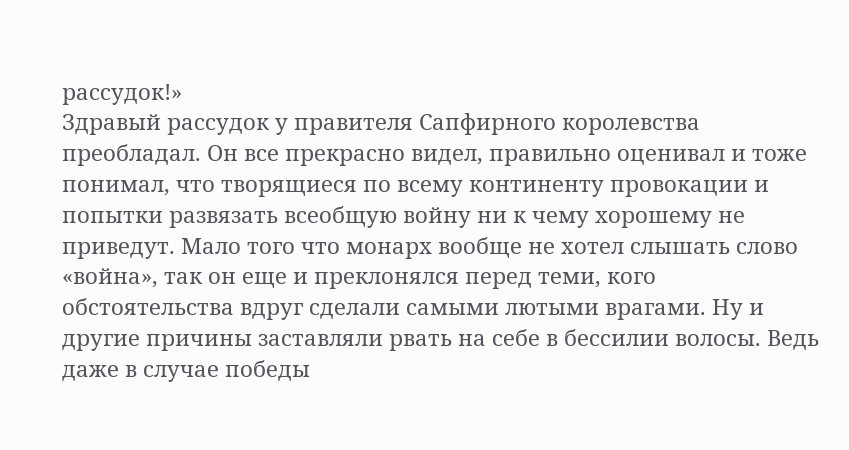рассудок!»
Здравый рассудок у правителя Сапфирного королевства преобладал. Он все прекрасно видел, правильно оценивал и тоже понимал, что творящиеся по всему континенту провокации и попытки развязать всеобщую войну ни к чему хорошему не приведут. Мало того что монарх вообще не хотел слышать слово «война», так он еще и преклонялся перед теми, кого обстоятельства вдруг сделали самыми лютыми врагами. Ну и другие причины заставляли рвать на себе в бессилии волосы. Ведь даже в случае победы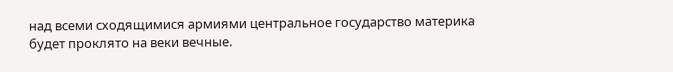над всеми сходящимися армиями центральное государство материка будет проклято на веки вечные.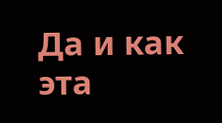Да и как эта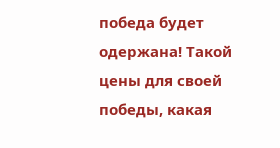победа будет одержана! Такой цены для своей победы, какая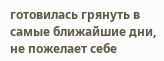готовилась грянуть в самые ближайшие дни, не пожелает себе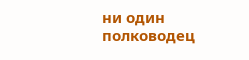ни один полководец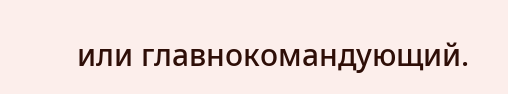или главнокомандующий.